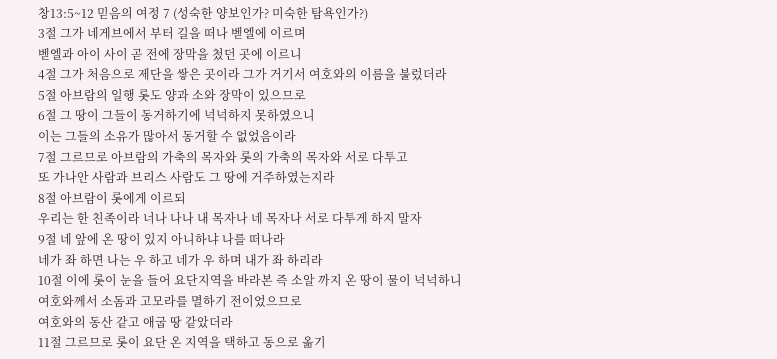창13:5~12 믿음의 여정 7 (성숙한 양보인가? 미숙한 탐욕인가?)
3절 그가 네게브에서 부터 길을 떠나 벧엘에 이르며
벧엘과 아이 사이 곧 전에 장막을 첬던 곳에 이르니
4절 그가 처음으로 제단을 쌓은 곳이라 그가 거기서 여호와의 이름을 불렀더라
5절 아브람의 일행 롯도 양과 소와 장막이 있으므로
6절 그 땅이 그들이 동거하기에 넉넉하지 못하였으니
이는 그들의 소유가 많아서 동거할 수 없었음이라
7절 그르므로 아브람의 가축의 목자와 롯의 가축의 목자와 서로 다투고
또 가나안 사람과 브리스 사람도 그 땅에 거주하였는지라
8절 아브람이 롯에게 이르되
우리는 한 친족이라 너나 나나 내 목자나 네 목자나 서로 다투게 하지 말자
9절 네 앞에 온 땅이 있지 아니하냐 나를 떠나라
네가 좌 하면 나는 우 하고 네가 우 하며 내가 좌 하리라
10절 이에 롯이 눈을 들어 요단지역을 바라본 즉 소알 까지 온 땅이 물이 넉넉하니
여호와께서 소돔과 고모라를 멸하기 전이었으므로
여호와의 동산 같고 애굽 땅 같았더라
11절 그르므로 롯이 요단 온 지역을 택하고 동으로 옮기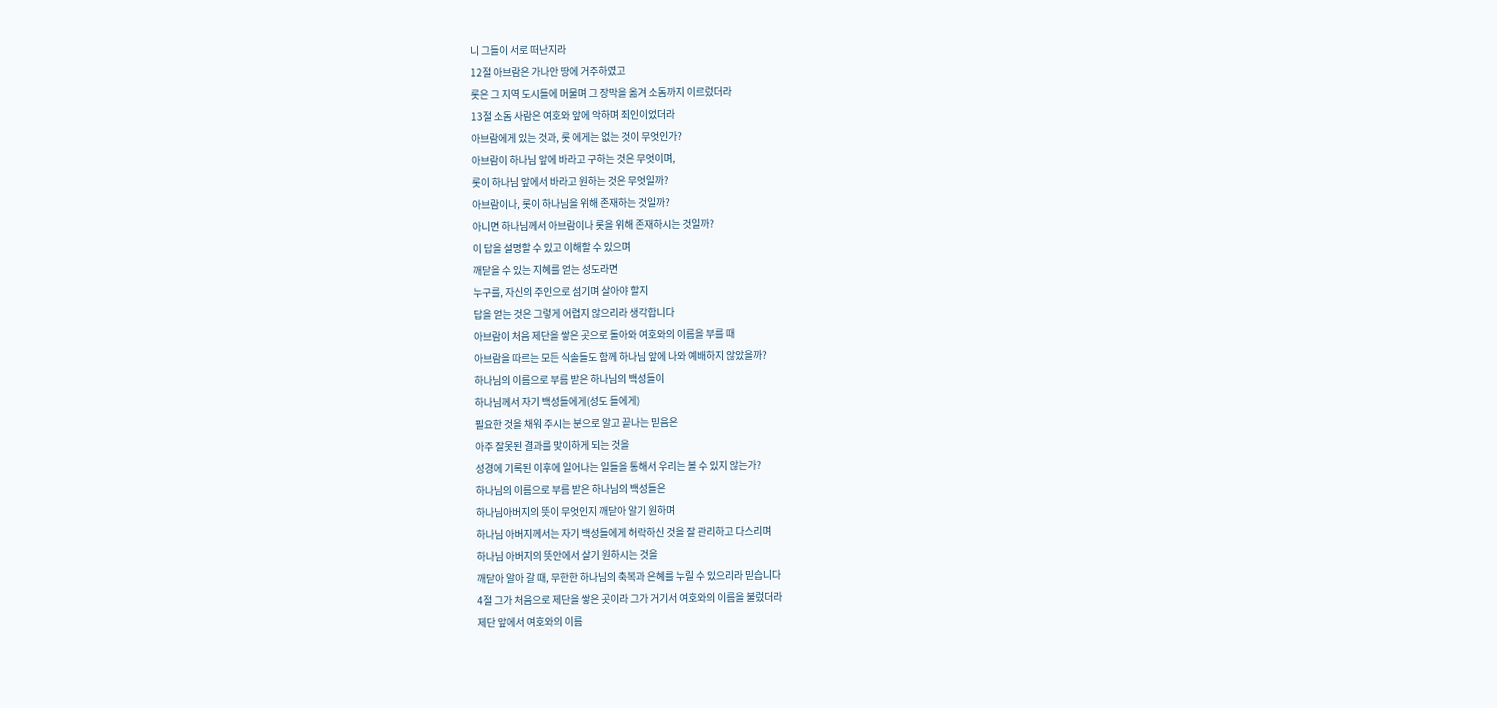니 그들이 서로 떠난지라
12절 아브람은 가나안 땅에 거주하였고
롯은 그 지역 도시들에 머물며 그 장막을 옮겨 소돔까지 이르렀더라
13절 소돔 사람은 여호와 앞에 악하며 죄인이었더라
아브람에게 있는 것과, 롯 에게는 없는 것이 무엇인가?
아브람이 하나님 앞에 바라고 구하는 것은 무엇이며,
롯이 하나님 앞에서 바라고 원하는 것은 무엇일까?
아브람이나, 롯이 하나님을 위해 존재하는 것일까?
아니면 하나님께서 아브람이나 롯을 위해 존재하시는 것일까?
이 답을 설명할 수 있고 이해할 수 있으며
깨닫을 수 있는 지혜를 얻는 성도라면
누구를, 자신의 주인으로 섬기며 살아야 할지
답을 얻는 것은 그렇게 어렵지 않으리라 생각합니다
아브람이 처음 제단을 쌓은 곳으로 돌아와 여호와의 이름을 부를 때
아브람을 따르는 모든 식솔들도 함께 하나님 앞에 나와 예배하지 않았을까?
하나님의 이름으로 부름 받은 하나님의 백성들이
하나님께서 자기 백성들에게(성도 들에게)
필요한 것을 채워 주시는 분으로 알고 끝나는 믿음은
아주 잘못된 결과를 맞이하게 되는 것을
성경에 기록된 이후에 일어나는 일들을 통해서 우리는 볼 수 있지 않는가?
하나님의 이름으로 부름 받은 하나님의 백성들은
하나님아버지의 뜻이 무엇인지 깨닫아 알기 원하며
하나님 아버지께서는 자기 백성들에게 허락하신 것을 잘 관리하고 다스리며
하나님 아버지의 뜻안에서 살기 원하시는 것을
깨닫아 알아 갈 때, 무한한 하나님의 축복과 은혜를 누릴 수 있으리라 믿습니다
4절 그가 처음으로 제단을 쌓은 곳이라 그가 거기서 여호와의 이름을 불렀더라
제단 앞에서 여호와의 이름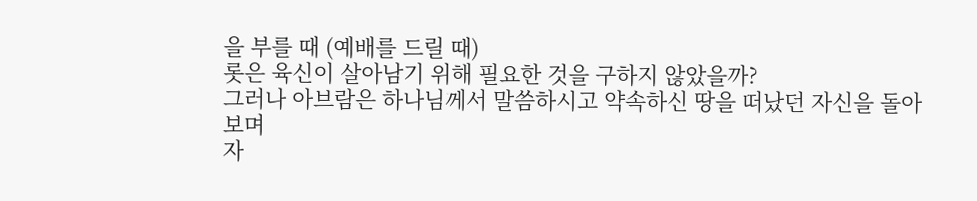을 부를 때 (예배를 드릴 때)
롯은 육신이 살아남기 위해 필요한 것을 구하지 않았을까?
그러나 아브람은 하나님께서 말씀하시고 약속하신 땅을 떠났던 자신을 돌아보며
자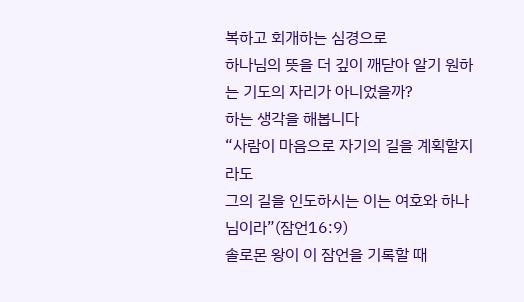복하고 회개하는 심경으로
하나님의 뜻을 더 깊이 깨닫아 알기 원하는 기도의 자리가 아니었을까?
하는 생각을 해봅니다
“사람이 마음으로 자기의 길을 계획할지라도
그의 길을 인도하시는 이는 여호와 하나님이라”(잠언16:9)
솔로몬 왕이 이 잠언을 기록할 때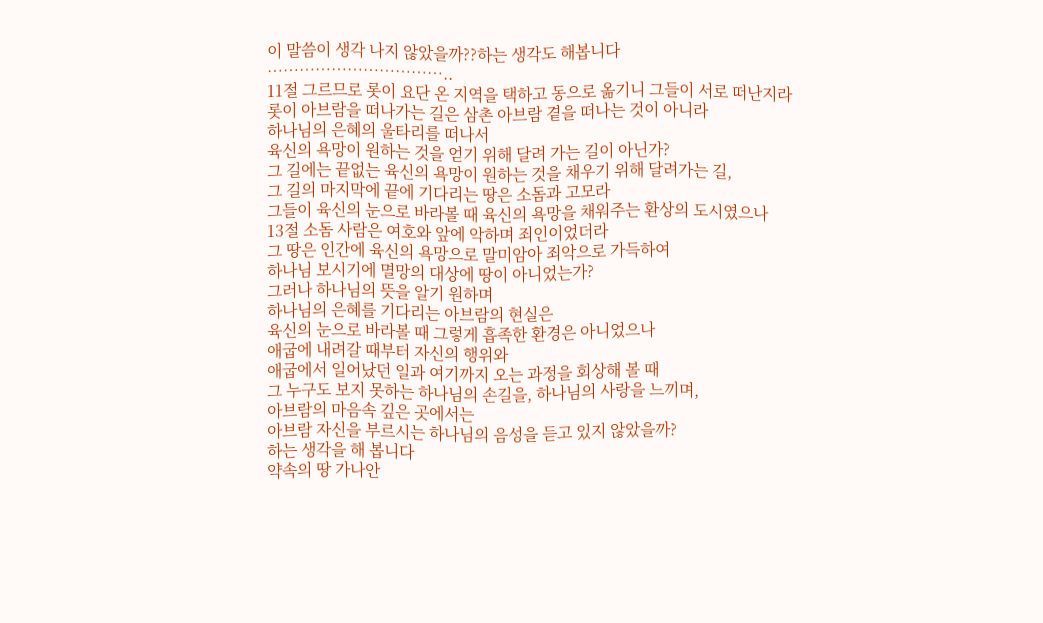이 말씀이 생각 나지 않았을까??하는 생각도 해봅니다
……………………………..
11절 그르므로 롯이 요단 온 지역을 택하고 동으로 옮기니 그들이 서로 떠난지라
롯이 아브람을 떠나가는 길은 삼촌 아브람 곁을 떠나는 것이 아니라
하나님의 은혜의 울타리를 떠나서
육신의 욕망이 원하는 것을 얻기 위해 달려 가는 길이 아닌가?
그 길에는 끝없는 육신의 욕망이 원하는 것을 채우기 위해 달려가는 길,
그 길의 마지막에 끝에 기다리는 땅은 소돔과 고모라
그들이 육신의 눈으로 바라볼 때 육신의 욕망을 채워주는 환상의 도시였으나
13절 소돔 사람은 여호와 앞에 악하며 죄인이었더라
그 땅은 인간에 육신의 욕망으로 말미암아 죄악으로 가득하여
하나님 보시기에 멸망의 대상에 땅이 아니었는가?
그러나 하나님의 뜻을 알기 원하며
하나님의 은혜를 기다리는 아브람의 현실은
육신의 눈으로 바라볼 때 그렇게 흡족한 환경은 아니었으나
애굽에 내려갈 때부터 자신의 행위와
애굽에서 일어났던 일과 여기까지 오는 과정을 회상해 볼 때
그 누구도 보지 못하는 하나님의 손길을, 하나님의 사랑을 느끼며,
아브람의 마음속 깊은 곳에서는
아브람 자신을 부르시는 하나님의 음성을 듣고 있지 않았을까?
하는 생각을 해 봅니다
약속의 땅 가나안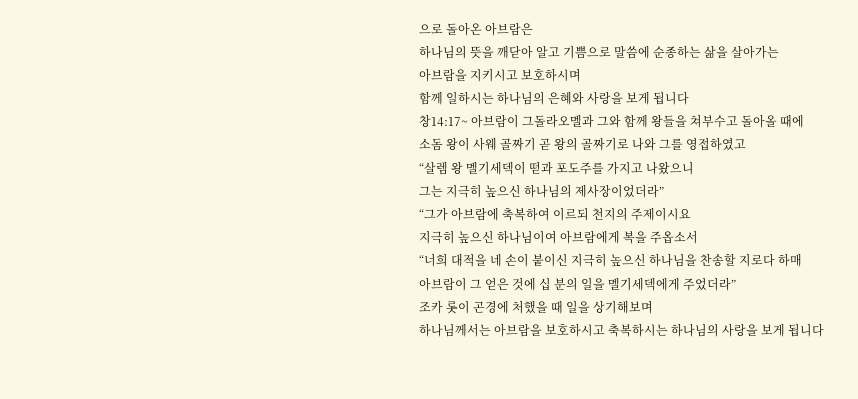으로 돌아온 아브람은
하나님의 뜻을 깨닫아 알고 기쁨으로 말씀에 순종하는 삶을 살아가는
아브람을 지키시고 보호하시며
함께 일하시는 하나님의 은혜와 사랑을 보게 됩니다
창14:17~ 아브람이 그돌라오멜과 그와 함께 왕들을 쳐부수고 돌아올 때에
소돔 왕이 사웨 골짜기 곧 왕의 골짜기로 나와 그를 영접하였고
“살렘 왕 멜기세덱이 떧과 포도주를 가지고 나왔으니
그는 지극히 높으신 하나님의 제사장이었더라”
“그가 아브람에 축복하여 이르되 천지의 주제이시요
지극히 높으신 하나님이여 아브람에게 복을 주옵소서
“너희 대적을 네 손이 붙이신 지극히 높으신 하나님을 찬송할 지로다 하매
아브람이 그 얻은 것에 십 분의 일을 멜기세덱에게 주었더라”
조카 롯이 곤경에 처했을 때 일을 상기해보며
하나님께서는 아브람을 보호하시고 축복하시는 하나님의 사랑을 보게 됩니다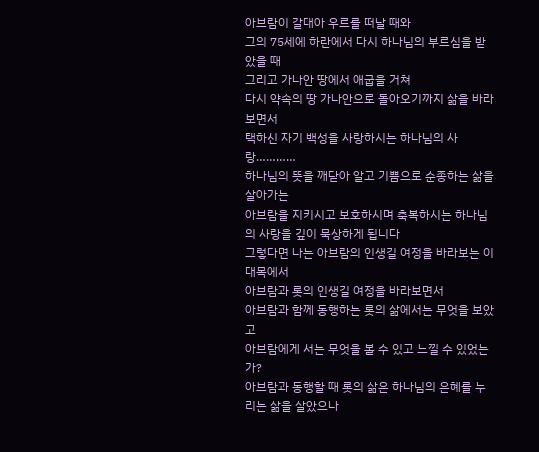아브람이 갈대아 우르를 떠날 때와
그의 75세에 하란에서 다시 하나님의 부르심을 받았을 때
그리고 가나안 땅에서 애굽을 거쳐
다시 약속의 땅 가나안으로 돌아오기까지 삶을 바라보면서
택하신 자기 백성을 사랑하시는 하나님의 사랑…………
하나님의 뜻을 깨닫아 알고 기쁨으로 순종하는 삶을 살아가는
아브람을 지키시고 보호하시며 축복하시는 하나님의 사랑을 깊이 묵상하게 됩니다
그렇다면 나는 아브람의 인생길 여정을 바라보는 이 대목에서
아브람과 롯의 인생길 여정을 바라보면서
아브람과 함께 동행하는 롯의 삶에서는 무엇을 보았고
아브람에게 서는 무엇을 볼 수 있고 느낄 수 있었는가?
아브람과 동행할 때 롯의 삶은 하나님의 은혜를 누리는 삶을 살았으나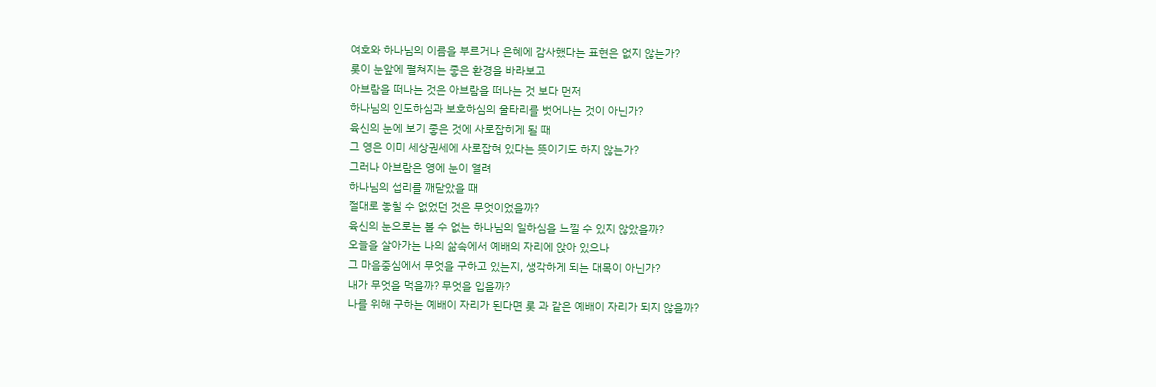여호와 하나님의 이름을 부르거나 은혜에 감사했다는 표현은 없지 않는가?
롯이 눈앞에 펼쳐지는 좋은 환경을 바라보고
아브람을 떠나는 것은 아브람을 떠나는 것 보다 먼저
하나님의 인도하심과 보호하심의 울타리를 벗어나는 것이 아닌가?
육신의 눈에 보기 좋은 것에 사로잡히게 될 때
그 영은 이미 세상권세에 사로잡혀 있다는 뜻이기도 하지 않는가?
그러나 아브람은 영에 눈이 열려
하나님의 섭리를 깨닫았을 때
절대로 놓칠 수 없었던 것은 무엇이었을까?
육신의 눈으로는 볼 수 없는 하나님의 일하심을 느낄 수 있지 않았을까?
오늘을 살아가는 나의 삶속에서 예배의 자리에 앉아 있으나
그 마음중심에서 무엇을 구하고 있는지, 생각하게 되는 대목이 아닌가?
내가 무엇을 먹을까? 무엇을 입을까?
나를 위해 구하는 예배이 자리가 된다면 롯 과 같은 예배이 자리가 되지 않을까?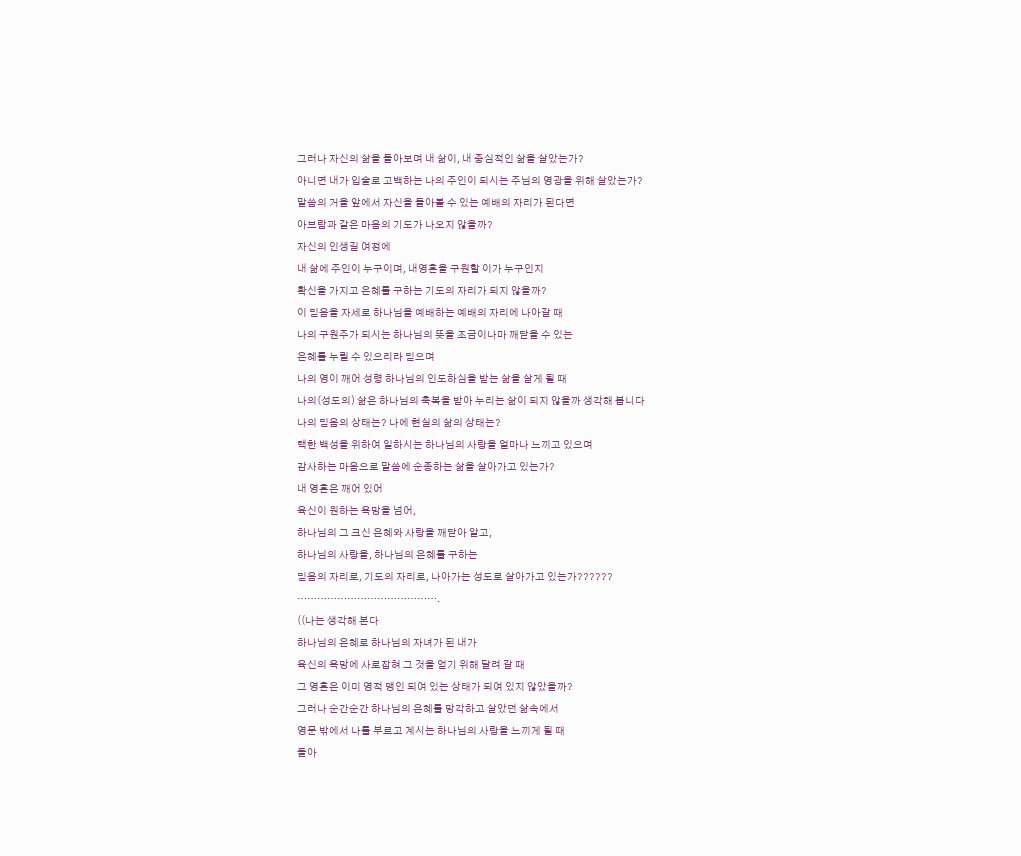그러나 자신의 삶을 돌아보며 내 삶이, 내 중심적인 삶을 살았는가?
아니면 내가 입술로 고백하는 나의 주인이 되시는 주님의 영광을 위해 살았는가?
말씀의 거을 앞에서 자신을 돌아볼 수 있는 예배의 자리가 된다면
아브람과 같은 마음의 기도가 나오지 않을까?
자신의 인생길 여정에
내 삶에 주인이 누구이며, 내영혼을 구원할 이가 누구인지
확신을 가지고 은혜를 구하는 기도의 자리가 되지 않을까?
이 믿음을 자세로 하나님을 예배하는 예배의 자리에 나아갈 때
나의 구원주가 되시는 하나님의 뜻을 조금이나마 깨닫을 수 있는
은혜를 누릴 수 있으리라 믿으며
나의 영이 깨어 성령 하나님의 인도하심을 받는 삶을 살게 될 때
나의(성도의) 삶은 하나님의 축복을 받아 누리는 삶이 되지 않을까 생각해 봅니다
나의 믿음의 상태는? 나에 현실의 삶의 상태는?
택한 백성을 위하여 일하시는 하나님의 사랑을 얼마나 느끼고 있으며
감사하는 마음으로 말씀에 순종하는 삶을 살아가고 있는가?
내 영혼은 깨어 있어
육신이 원하는 욕망을 넘어,
하나님의 그 크신 은혜와 사랑을 깨닫아 알고,
하나님의 사랑을, 하나님의 은혜를 구하는
믿음의 자리로, 기도의 자리로, 나아가는 성도로 살아가고 있는가??????
…………………………………….
((나는 생각해 본다
하나님의 은혜로 하나님의 자녀가 된 내가
육신의 욕망에 사로잡혀 그 것을 얻기 위해 달려 갈 때
그 영혼은 이미 영적 맹인 되여 있는 상태가 되여 있지 않았을까?
그러나 순간순간 하나님의 은혜를 망각하고 살았던 삶속에서
영문 밖에서 나를 부르고 계시는 하나님의 사랑을 느끼게 될 때
돌아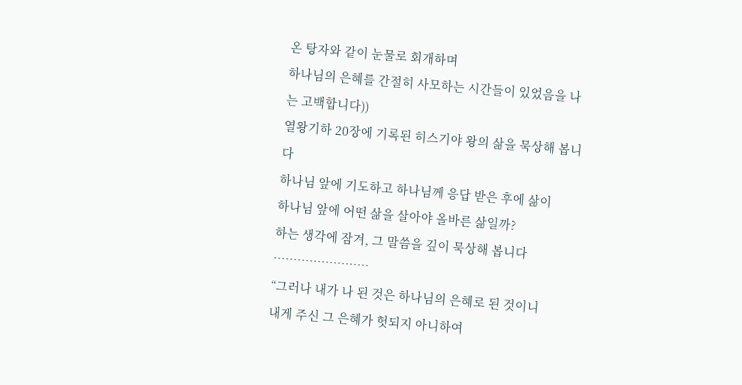온 탕자와 같이 눈물로 회개하며
하나님의 은혜를 간절히 사모하는 시간들이 있었음을 나는 고백합니다))
열왕기하 20장에 기록된 히스기야 왕의 삶을 묵상해 봅니다
하나님 앞에 기도하고 하나님께 응답 받은 후에 삶이
하나님 앞에 어떤 삶을 살아야 올바른 삶일까?
하는 생각에 잠겨, 그 말씀을 깊이 묵상해 봅니다 ……………………
“그러나 내가 나 된 것은 하나님의 은혜로 된 것이니
내게 주신 그 은혜가 헛되지 아니하여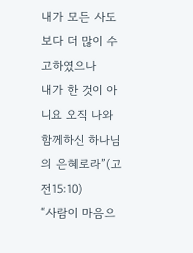내가 모든 사도 보다 더 많이 수고하였으나
내가 한 것이 아니요 오직 나와 함께하신 하나님의 은혜로라”(고전15:10)
“사람이 마음으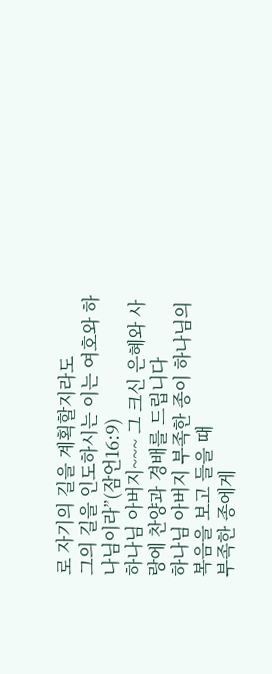로 자기의 길을 계획할지라도
그의 길을 인도하시는 이는 여호와 하나님이라”(잠언16:9)
하나님 아버지~~~ 그 크신 은혜와 사랑에 찬양과 경배를 드립니다
하나님 아버지 부족한 종이 하나님의 복음을 보고 들을 때
부족한 종에게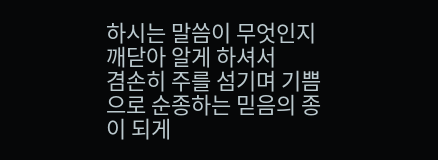하시는 말씀이 무엇인지 깨닫아 알게 하셔서
겸손히 주를 섬기며 기쁨으로 순종하는 믿음의 종이 되게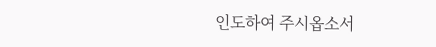인도하여 주시옵소서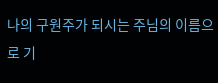나의 구원주가 되시는 주님의 이름으로 기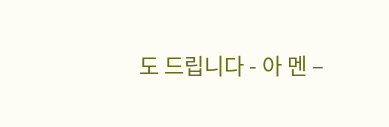도 드립니다 - 아 멘 –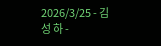2026/3/25 - 김 성 하 -